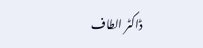ڈاکٹر الطاف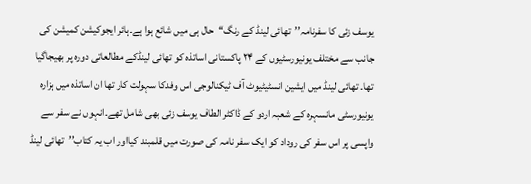یوسف زئی کا سفرنامہ’’تھائی لینڈ کے رنگ‘‘حال ہی میں شائع ہوا ہے۔ہائر ایجوکیشن کمیشن کی جانب سے مختلف یونیورسٹیوں کے ۲۴ پاکستانی اساتذہ کو تھائی لینڈکے مطالعاتی دورہ پر بھیجاگیا تھا۔ تھائی لینڈ میں ایشین انسٹیٹیوٹ آف ٹیکنالوجی اس وفدکا سہولت کار تھا ان اساتذہ میں ہزارہ یونیورسٹی مانسہرہ کے شعبہ اردو کے ڈاکٹر الطاف یوسف زئی بھی شامل تھے۔انہوں نے سفر سے واپسی پر اس سفر کی روداد کو ایک سفر نامہ کی صورت میں قلمبند کیااور اب یہ کتاب’’تھائی لینڈ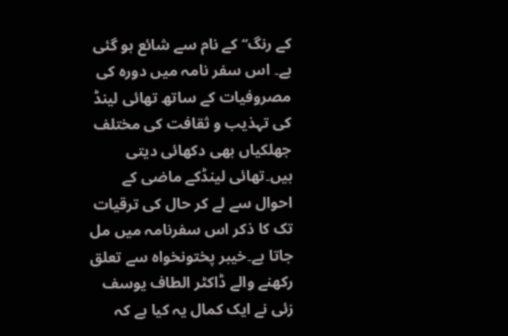کے رنگ‘‘کے نام سے شائع ہو گئی ہے۔ اس سفر نامہ میں دورہ کی مصروفیات کے ساتھ تھائی لینڈ کی تہذیب و ثقافت کی مختلف جھلکیاں بھی دکھائی دیتی ہیں۔تھائی لینڈکے ماضی کے احوال سے لے کر حال کی ترقیات تک کا ذکر اس سفرنامہ میں مل جاتا ہے۔خیبر پختونخواہ سے تعلق رکھنے والے ڈاکٹر الطاف یوسف زئی نے ایک کمال یہ کیا ہے کہ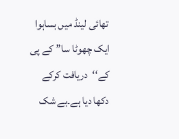تھائی لینڈ میں بساہوا ایک چھوٹا سا’’ کے پی کے‘‘دریافت کرکے دکھا دیا ہے۔بے شک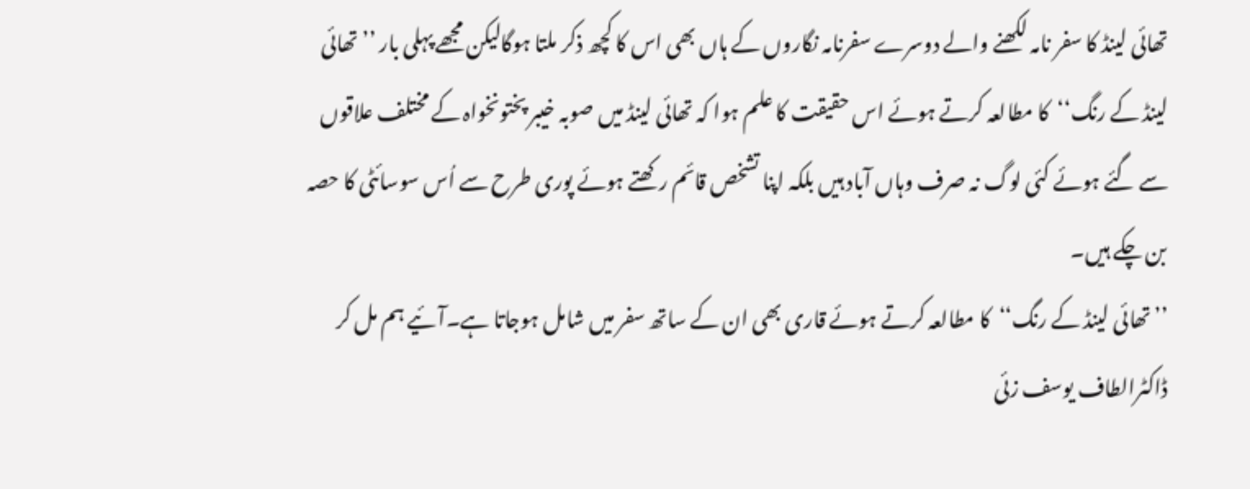تھائی لینڈ کا سفر نامہ لکھنے والے دوسرے سفرنامہ نگاروں کے ہاں بھی اس کا کچھ ذکر ملتا ہوگالیکن مجھے پہلی بار ’’تھائی لینڈ کے رنگ‘‘کا مطالعہ کرتے ہوئے اس حقیقت کا علم ہوا کہ تھائی لینڈ میں صوبہ خیبر پختونخواہ کے مختلف علاقوں سے گئے ہوئے کئی لوگ نہ صرف وہاں آباد ہیں بلکہ اپنا تشخص قائم رکھتے ہوئے پوری طرح سے اُس سوسائٹی کا حصہ بن چکے ہیں۔
’’تھائی لینڈ کے رنگ‘‘کا مطالعہ کرتے ہوئے قاری بھی ان کے ساتھ سفر میں شامل ہوجاتا ہے۔آئیے ہم مل کر ڈاکٹرالطاف یوسف زئی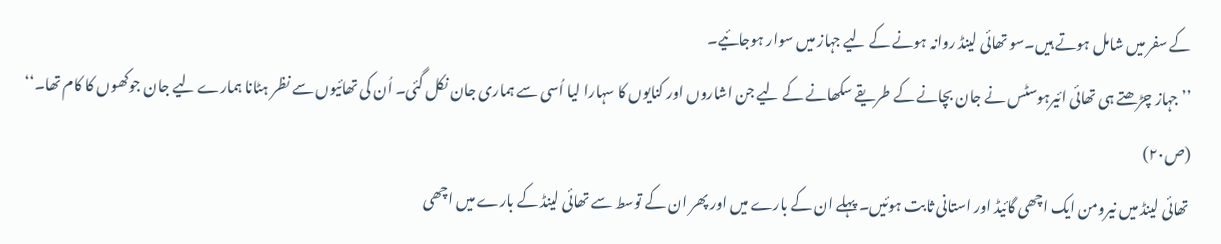کے سفر میں شامل ہوتے ہیں۔سو تھائی لینڈ روانہ ہونے کے لیے جہاز میں سوار ہوجائیے۔
’’جہاز چڑھتے ہی تھائی ائیرہوسٹس نے جان بچانے کے طریقے سکھانے کے لیے جن اشاروں اور کنایوں کا سہارا لیا اُسی سے ہماری جان نکل گئی۔ اُن کی تھائیوں سے نظر ہٹانا ہمارے لیے جان جوکھوں کا کام تھا۔‘‘ (ص۲۰)
تھائی لینڈ میں نیرومن ایک اچھی گائیڈ اور استانی ثابت ہوئیں۔ پہلے ان کے بارے میں اور پھر ان کے توسط سے تھائی لینڈ کے بارے میں اچھی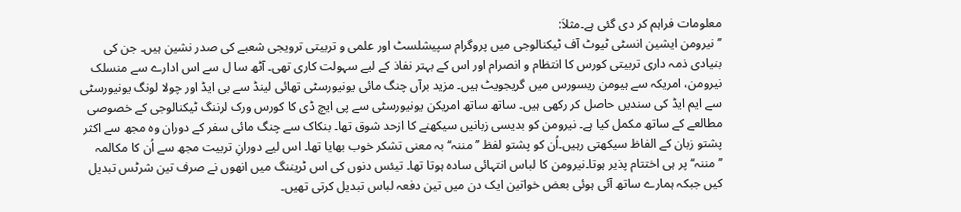معلومات فراہم کر دی گئی ہے۔مثلاَ:
’’نیرومن ایشین انسٹی ٹیوٹ آف ٹیکنالوجی میں پروگرام سپیشلسٹ اور علمی و تربیتی ترویجی شعبے کی صدر نشین ہیں۔ جن کی بنیادی ذمہ داری تربیتی کورس کا انتظام و انصرام اور اس کے بہتر نفاذ کے لیے سہولت کاری تھی۔ آٹھ سا ل سے اس ادارے سے منسلک نیرومن، امریکہ سے ہیومن ریسورس میں گریجویٹ ہیں۔ مزید برآں چنگ مائی یونیورسٹی تھائی لینڈ سے بی ایڈ اور چولا لونگ یونیورسٹی سے ایم ایڈ کی سندیں حاصل کر رکھی ہیں۔ ساتھ ساتھ امریکن یونیورسٹی سے پی ایچ ڈی کا کورس ورک لرننگ ٹیکنالوجی کے خصوصی مطالعے کے ساتھ مکمل کیا ہے۔ نیرومن کو بدیسی زبانیں سیکھنے کا ازحد شوق تھا۔ بنکاک سے چنگ مائی سفر کے دوران وہ مجھ سے اکثر پشتو زبان کے الفاظ سیکھتی رہیں۔اُن کو پشتو لفظ ’’مننہ‘‘ بہ معنی تشکر خوب بھایا تھا۔ اس لیے دورانِ تربیت مجھ سے اُن کا مکالمہ ’’مننہ‘‘ پر ہی اختتام پذیر ہوتا۔نیرومن کا لباس انتہائی سادہ ہوتا تھا۔ تیئس دنوں کی اس ٹریننگ میں انھوں نے صرف تین شرٹس تبدیل کیں جبکہ ہمارے ساتھ آئی ہوئی بعض خواتین ایک دن میں تین دفعہ لباس تبدیل کرتی تھیں۔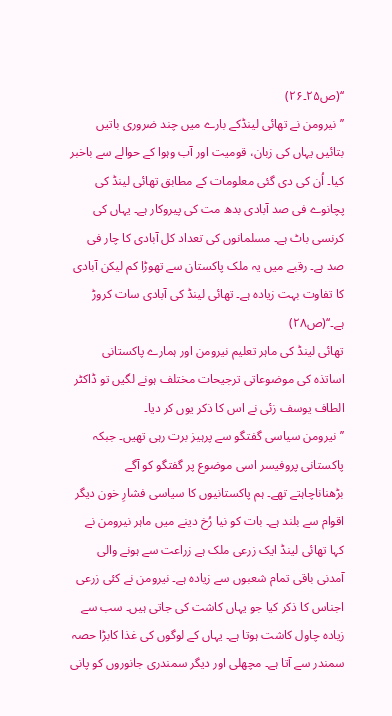‘‘(ص۲۵۔۲۶)
’’نیرومن نے تھائی لینڈکے بارے میں چند ضروری باتیں بتائیں یہاں کی زبان، قومیت اور آب وہوا کے حوالے سے باخبر کیا۔ اُن کی دی گئی معلومات کے مطابق تھائی لینڈ کی پچانوے فی صد آبادی بدھ مت کی پیروکار ہے۔ یہاں کی کرنسی باٹ ہے۔ مسلمانوں کی تعداد کل آبادی کا چار فی صد ہے۔ رقبے میں یہ ملک پاکستان سے تھوڑا کم لیکن آبادی کا تفاوت بہت زیادہ ہے۔ تھائی لینڈ کی آبادی سات کروڑ ہے۔‘‘(ص۲۸)
تھائی لینڈ کی ماہر تعلیم نیرومن اور ہمارے پاکستانی اساتذہ کی موضوعاتی ترجیحات مختلف ہونے لگیں تو ڈاکٹر الطاف یوسف زئی نے اس کا ذکر یوں کر دیا۔
’’نیرومن سیاسی گفتگو سے پرہیز برت رہی تھیں۔ جبکہ پاکستانی پروفیسر اسی موضوع پر گفتگو کو آگے بڑھناناچاہتے تھے۔ ہم پاکستانیوں کا سیاسی فشارِ خون دیگر اقوام سے بلند ہے۔ بات کو نیا رُخ دینے میں ماہر نیرومن نے کہا تھائی لینڈ ایک زرعی ملک ہے زراعت سے ہونے والی آمدنی باقی تمام شعبوں سے زیادہ ہے۔ نیرومن نے کئی زرعی اجناس کا ذکر کیا جو یہاں کاشت کی جاتی ہیں۔ سب سے زیادہ چاول کاشت ہوتا ہے۔ یہاں کے لوگوں کی غذا کابڑا حصہ سمندر سے آتا ہے۔ مچھلی اور دیگر سمندری جانوروں کو پانی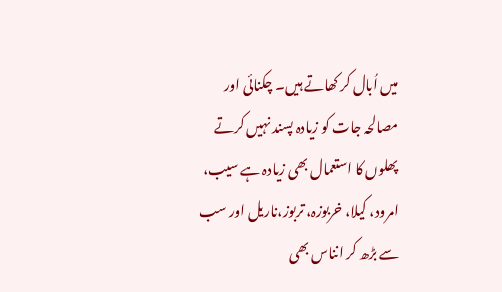میں اُبال کر کھاتے ہیں۔ چکنائی اور مصالحہ جات کو زیادہ پسند نہیں کرتے پھلوں کا استعمال بھی زیادہ ہے سیب، امرود، کیلا، خربوزہ، تربوز،ناریل اور سب سے بڑھ کر انناس بھی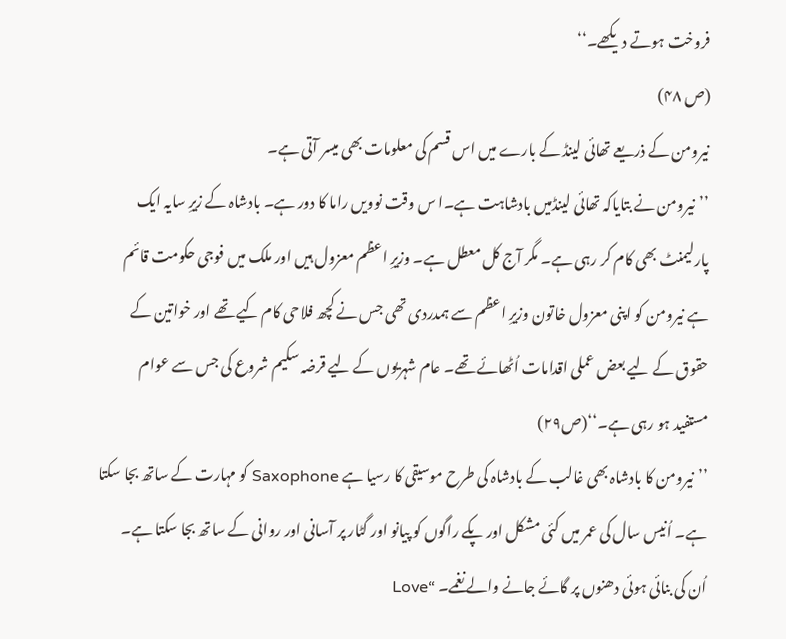فروخت ہوتے دیکھے۔‘‘
(ص ۴۸)
نیرومن کے ذریعے تھائی لینڈ کے بارے میں اس قسم کی معلومات بھی میسر آتی ہے۔
’’نیرومن نے بتایاکہ تھائی لینڈمیں بادشاہت ہے۔ا س وقت نوویں راما کا دور ہے۔ بادشاہ کے زیرِ سایہ ایک پارلیمنٹ بھی کام کر رہی ہے۔ مگر آج کل معطل ہے۔ وزیرِ اعظم معزول ہیں اور ملک میں فوجی حکومت قائم ہے نیرومن کو اپنی معزول خاتون وزیرِ اعظم سے ہمدردی تھی جس نے کچھ فلاحی کام کیے تھے اور خواتین کے حقوق کے لیے بعض عملی اقدامات اُٹھائے تھے۔ عام شہریوں کے لیے قرضہ سکیم شروع کی جس سے عوام مستفید ہو رہی ہے۔‘‘(ص۲۹)
’’نیرومن کا بادشاہ بھی غالب کے بادشاہ کی طرح موسیقی کا رسیا ہے Saxophone کو مہارت کے ساتھ بجا سکتا ہے۔ اُنیس سال کی عمر میں کئی مشکل اور پکے راگوں کو پیانو اور گٹار پر آسانی اور روانی کے ساتھ بجا سکتا ہے۔ اُن کی بنائی ہوئی دھنوں پر گائے جانے والے نغمے۔ “Love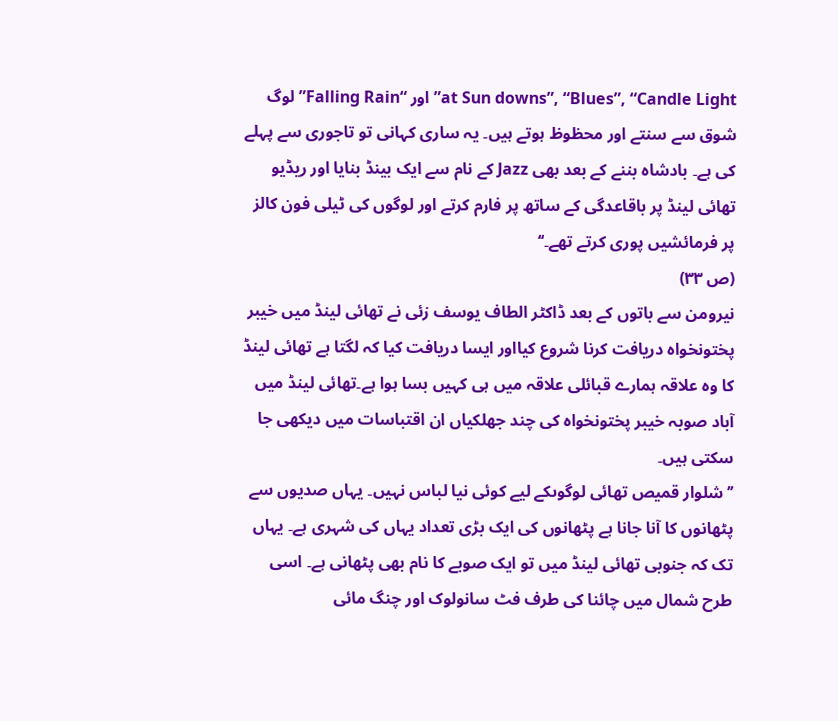at Sun downs”, “Blues”, “Candle Light” اور “Falling Rain” لوگ شوق سے سنتے اور محظوظ ہوتے ہیں۔ یہ ساری کہانی تو تاجوری سے پہلے کی ہے۔ بادشاہ بننے کے بعد بھی Jazz کے نام سے ایک بینڈ بنایا اور ریڈیو تھائی لینڈ پر باقاعدگی کے ساتھ پر فارم کرتے اور لوگوں کی ٹیلی فون کالز پر فرمائشیں پوری کرتے تھے۔‘‘
(ص ۳۳)
نیرومن سے باتوں کے بعد ڈاکٹر الطاف یوسف زئی نے تھائی لینڈ میں خیبر پختونخواہ دریافت کرنا شروع کیااور ایسا دریافت کیا کہ لگتا ہے تھائی لینڈ کا وہ علاقہ ہمارے قبائلی علاقہ میں ہی کہیں بسا ہوا ہے۔تھائی لینڈ میں آباد صوبہ خیبر پختونخواہ کی چند جھلکیاں ان اقتباسات میں دیکھی جا سکتی ہیں۔
’’شلوار قمیص تھائی لوگوںکے لیے کوئی نیا لباس نہیں۔ یہاں صدیوں سے پٹھانوں کا آنا جانا ہے پٹھانوں کی ایک بڑی تعداد یہاں کی شہری ہے۔ یہاں تک کہ جنوبی تھائی لینڈ میں تو ایک صوبے کا نام بھی پٹھانی ہے۔ اسی طرح شمال میں چائنا کی طرف فٹ سانولوک اور چنگ مائی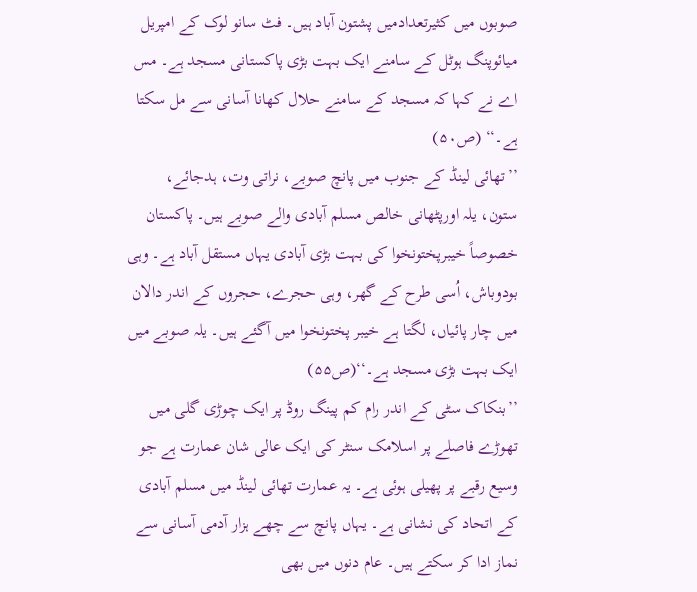صوبوں میں کثیرتعدادمیں پشتون آباد ہیں۔ فٹ سانو لوک کے امپریل میائوپنگ ہوٹل کے سامنے ایک بہت بڑی پاکستانی مسجد ہے۔ مس اے نے کہا کہ مسجد کے سامنے حلال کھانا آسانی سے مل سکتا ہے۔‘‘ (ص۵۰)
’’تھائی لینڈ کے جنوب میں پانچ صوبے، نراتی وت، ہدجائے، ستون، یلہ اورپٹھانی خالص مسلم آبادی والے صوبے ہیں۔ پاکستان خصوصاً خیبرپختونخوا کی بہت بڑی آبادی یہاں مستقل آباد ہے۔ وہی بودوباش، اُسی طرح کے گھر، وہی حجرے، حجروں کے اندر دالان میں چار پائیاں، لگتا ہے خیبر پختونخوا میں آگئے ہیں۔ یلہ صوبے میں ایک بہت بڑی مسجد ہے۔‘‘(ص۵۵)
’’بنکاک سٹی کے اندر رام کم پینگ روڈ پر ایک چوڑی گلی میں تھوڑے فاصلے پر اسلامک سنٹر کی ایک عالی شان عمارت ہے جو وسیع رقبے پر پھیلی ہوئی ہے۔ یہ عمارت تھائی لینڈ میں مسلم آبادی کے اتحاد کی نشانی ہے۔ یہاں پانچ سے چھے ہزار آدمی آسانی سے نماز ادا کر سکتے ہیں۔ عام دنوں میں بھی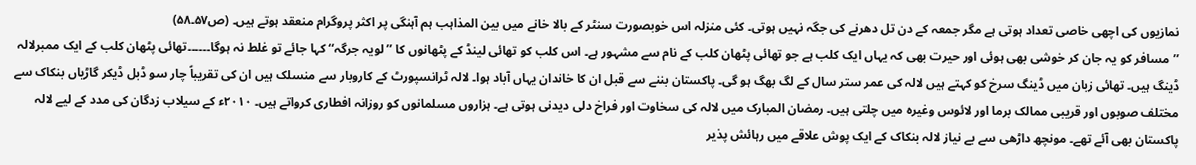نمازیوں کی اچھی خاصی تعداد ہوتی ہے مگر جمعہ کے دن تل دھرنے کی جگہ نہیں ہوتی۔ کئی منزلہ اس خوبصورت سنٹر کے بالا خانے میں بین المذاہب ہم آہنگی پر اکثر پروگرام منعقد ہوتے ہیں۔ (ص۵۷۔۵۸)
’’مسافر کو یہ جان کر خوشی بھی ہوئی اور حیرت بھی کہ یہاں ایک کلب ہے جو تھائی پٹھان کلب کے نام سے مشہور ہے۔ اس کلب کو تھائی لینڈ کے پٹھانوں کا ’’لویہ جرگہ‘‘ کہا جائے تو غلط نہ ہوگا۔۔۔۔۔۔تھائی پٹھان کلب کے ایک ممبرلالہ ڈینگ ہیں۔ تھائی زبان میں ڈینگ سرخ کو کہتے ہیں لالہ کی عمر ستر سال کے لگ بھگ ہو گی۔ پاکستان بننے سے قبل ان کا خاندان یہاں آباد ہوا۔ لالہ ٹرانسپورٹ کے کاروبار سے منسلک ہیں ان کی تقریباً چار سو ڈبل ڈیکر گاڑیاں بنکاک سے مختلف صوبوں اور قریبی ممالک برما اور لائوس وغیرہ میں چلتی ہیں۔ رمضان المبارک میں لالہ کی سخاوت اور فراخ دلی دیدنی ہوتی ہے۔ ہزاروں مسلمانوں کو روزانہ افطاری کرواتے ہیں۔ ۲۰۱۰ء کے سیلاب زدگان کی مدد کے لیے لالہ پاکستان بھی آئے تھے۔ مونچھ داڑھی سے بے نیاز لالہ بنکاک کے ایک پوش علاقے میں رہائش پذیر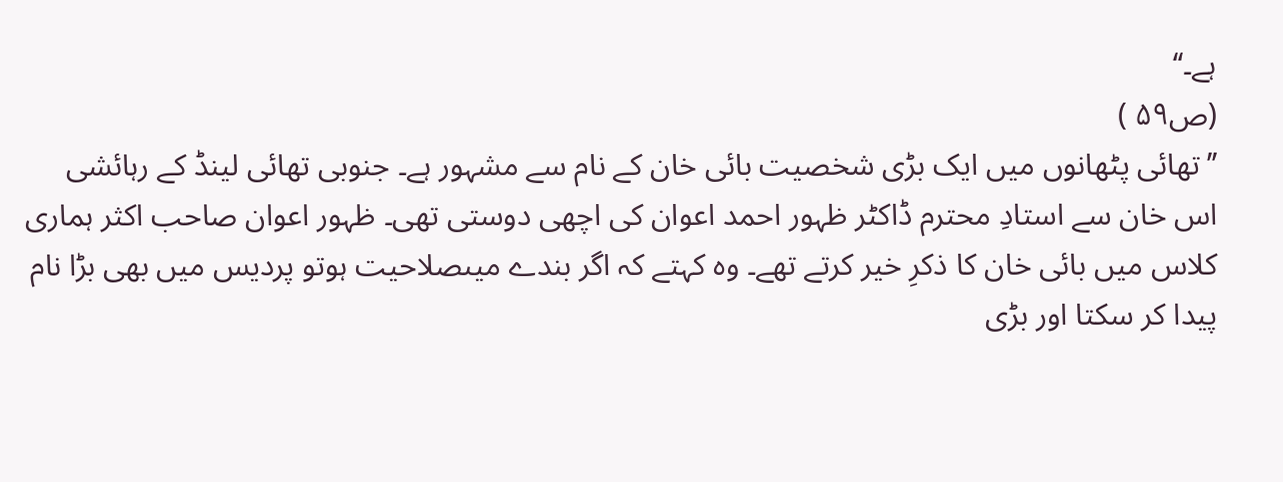ہے۔‘‘
(ص۵۹ )
’’تھائی پٹھانوں میں ایک بڑی شخصیت بائی خان کے نام سے مشہور ہے۔ جنوبی تھائی لینڈ کے رہائشی اس خان سے استادِ محترم ڈاکٹر ظہور احمد اعوان کی اچھی دوستی تھی۔ ظہور اعوان صاحب اکثر ہماری کلاس میں بائی خان کا ذکرِ خیر کرتے تھے۔ وہ کہتے کہ اگر بندے میںصلاحیت ہوتو پردیس میں بھی بڑا نام پیدا کر سکتا اور بڑی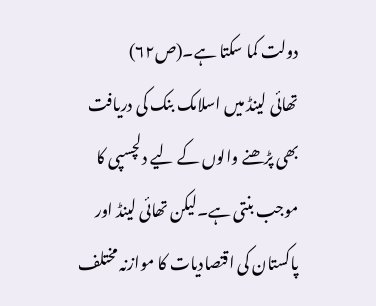دولت کما سکتا ہے۔(ص۶۲)
تھائی لینڈ میں اسلامک بنک کی دریافت بھی پڑھنے والوں کے لیے دلچسپی کا موجب بنتی ہے۔لیکن تھائی لینڈ اور پاکستان کی اقتصادیات کا موازنہ مختلف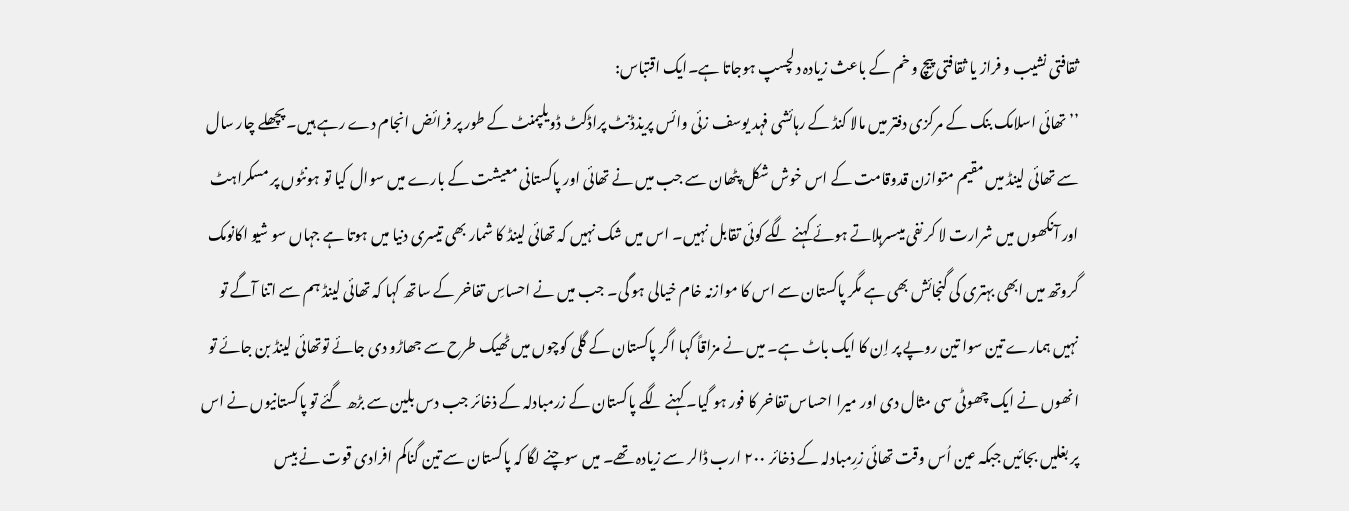ثقافتی نشیب و فراز یا ثقافتی پیچ و خم کے باعث زیادہ دلچسپ ہوجاتا ہے۔ایک اقتباس:
’’تھائی اسلامک بنک کے مرکزی دفتر میں مالا کنڈ کے رہائشی فہد یوسف زئی وائس پریذڈنٹ پراڈکٹ ڈویلپمنٹ کے طور پر فرائض انجام دے رہے ہیں۔ پچھلے چار سال سے تھائی لینڈ میں مقیم متوازن قدوقامت کے اس خوش شکل پٹھان سے جب میں نے تھائی اور پاکستانی معیشت کے بارے میں سوال کیا تو ہونٹوں پر مسکراہٹ اور آنکھوں میں شرارت لا کر نفی میںسرہلاتے ہوئے کہنے لگے کوئی تقابل نہیں۔ اس میں شک نہیں کہ تھائی لینڈ کا شمار بھی تیسری دنیا میں ہوتا ہے جہاں سو شیو اکانومک گروتھ میں ابھی بہتری کی گنجائش بھی ہے مگر پاکستان سے اس کا موازنہ خام خیالی ہو گی۔ جب میں نے احساسِ تفاخر کے ساتھ کہا کہ تھائی لینڈ ہم سے اتنا آگے تو نہیں ہمارے تین سوا تین روپے پر اِن کا ایک باٹ ہے۔ میں نے مزاقاً کہا اگر پاکستان کے گلی کوچوں میں ٹھیک طرح سے جھاڑو دی جائے توتھائی لینڈ بن جائے تو انھوں نے ایک چھوٹی سی مثال دی اور میرا احساس تفاخر کا فور ہو گیا۔ کہنے لگے پاکستان کے زرمبادلہ کے ذخائر جب دس بلین سے بڑھ گئے تو پاکستانیوں نے اس پر بغلیں بجائیں جبکہ عین اُس وقت تھائی زرِمبادلہ کے ذخائر ۲۰۰ ارب ڈالر سے زیادہ تھے۔ میں سوچنے لگا کہ پاکستان سے تین گناکم افرادی قوت نے بیس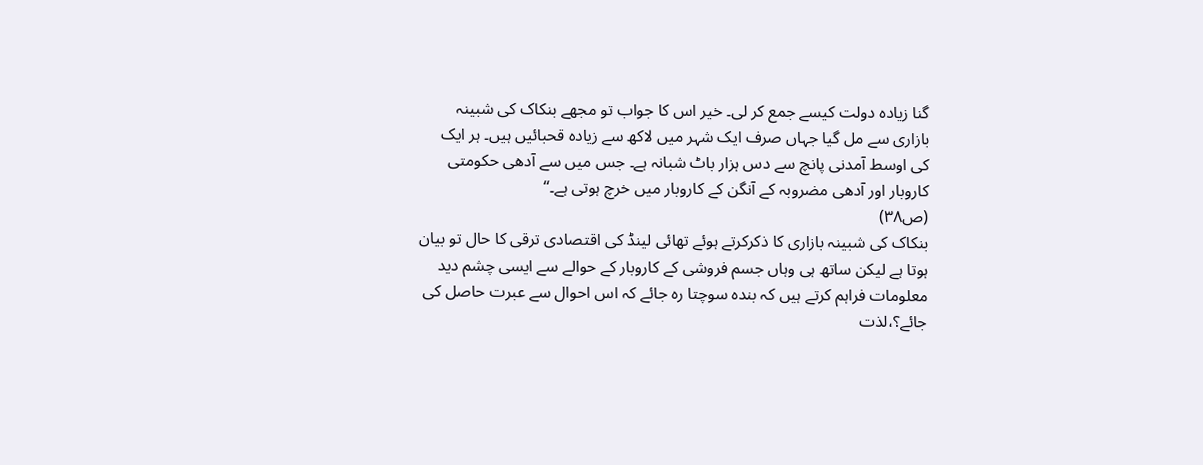گنا زیادہ دولت کیسے جمع کر لی۔ خیر اس کا جواب تو مجھے بنکاک کی شبینہ بازاری سے مل گیا جہاں صرف ایک شہر میں لاکھ سے زیادہ قحبائیں ہیں۔ ہر ایک کی اوسط آمدنی پانچ سے دس ہزار باٹ شبانہ ہے۔ جس میں سے آدھی حکومتی کاروبار اور آدھی مضروبہ کے آنگن کے کاروبار میں خرچ ہوتی ہے۔‘‘
(ص۳۸)
بنکاک کی شبینہ بازاری کا ذکرکرتے ہوئے تھائی لینڈ کی اقتصادی ترقی کا حال تو بیان ہوتا ہے لیکن ساتھ ہی وہاں جسم فروشی کے کاروبار کے حوالے سے ایسی چشم دید معلومات فراہم کرتے ہیں کہ بندہ سوچتا رہ جائے کہ اس احوال سے عبرت حاصل کی جائے؟،لذت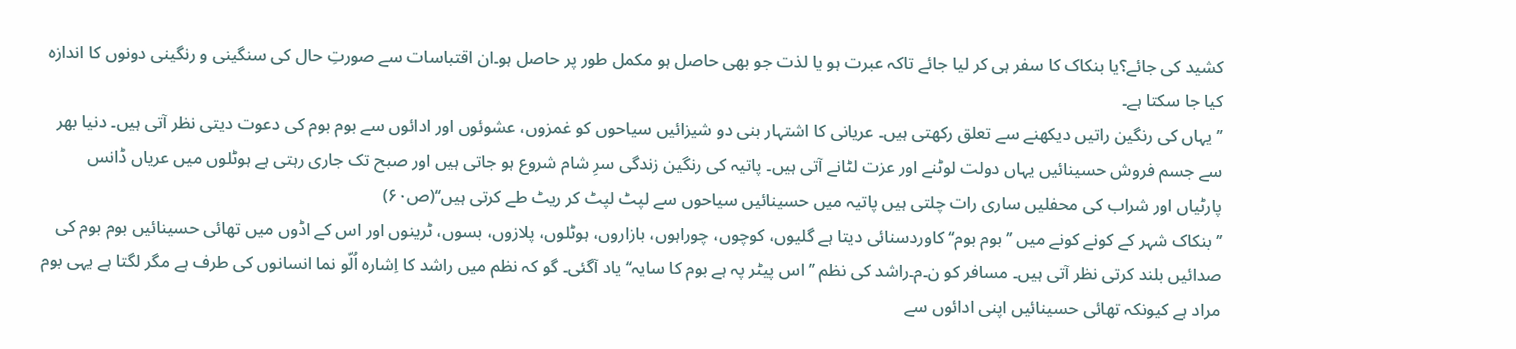کشید کی جائے؟یا بنکاک کا سفر ہی کر لیا جائے تاکہ عبرت ہو یا لذت جو بھی حاصل ہو مکمل طور پر حاصل ہو۔ان اقتباسات سے صورتِ حال کی سنگینی و رنگینی دونوں کا اندازہ کیا جا سکتا ہے۔
’’ یہاں کی رنگین راتیں دیکھنے سے تعلق رکھتی ہیں۔ عریانی کا اشتہار بنی دو شیزائیں سیاحوں کو غمزوں، عشوئوں اور ادائوں سے بوم بوم کی دعوت دیتی نظر آتی ہیں۔ دنیا بھر سے جسم فروش حسینائیں یہاں دولت لوٹنے اور عزت لٹانے آتی ہیں۔ پاتیہ کی رنگین زندگی سرِ شام شروع ہو جاتی ہیں اور صبح تک جاری رہتی ہے ہوٹلوں میں عریاں ڈانس پارٹیاں اور شراب کی محفلیں ساری رات چلتی ہیں پاتیہ میں حسینائیں سیاحوں سے لپٹ لپٹ کر ریٹ طے کرتی ہیں‘‘(ص۶۰)
’’بنکاک شہر کے کونے کونے میں ’’بوم بوم‘‘ کاوردسنائی دیتا ہے گلیوں، کوچوں، چوراہوں، بازاروں، ہوٹلوں، پلازوں، بسوں، ٹرینوں اور اس کے اڈوں میں تھائی حسینائیں بوم بوم کی صدائیں بلند کرتی نظر آتی ہیں۔ مسافر کو ن۔م۔راشد کی نظم ’’اس پیٹر پہ ہے بوم کا سایہ‘‘ یاد آگئی۔ گو کہ نظم میں راشد کا اِشارہ اُلّو نما انسانوں کی طرف ہے مگر لگتا ہے یہی بوم مراد ہے کیونکہ تھائی حسینائیں اپنی ادائوں سے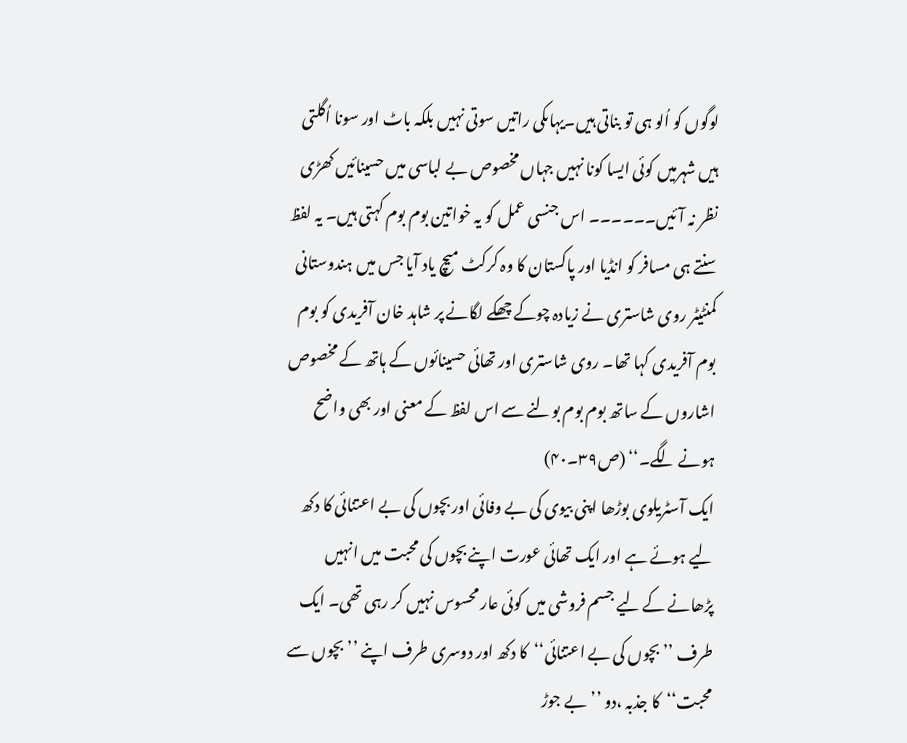لوگوں کو اُلو ہی تو بناتی ہیں۔یہاںکی راتیں سوتی نہیں بلکہ باٹ اور سونا اُگلتی ہیں شہرمیں کوئی ایسا کونا نہیں جہاں مخصوص بے لباسی میں حسینائیں کھڑی نظر نہ آئیں۔۔۔۔۔۔ اس جنسی عمل کو یہ خواتین بوم بوم کہتی ہیں۔ یہ لفظ سنتے ہی مسافر کو انڈیا اور پاکستان کا وہ کرکٹ میچ یاد آیا جس میں ہندوستانی کمنٹیٹر روی شاستری نے زیادہ چوکے چھکے لگانے پر شاہد خان آفریدی کو بوم بوم آفریدی کہا تھا۔ روی شاستری اور تھائی حسینائوں کے ہاتھ کے مخصوص اشاروں کے ساتھ بوم بوم بولنے سے اس لفظ کے معنی اور بھی واضح ہونے لگے۔‘‘ (ص۳۹۔۴۰)
ایک آسٹریلوی بوڑھا اپنی بیوی کی بے وفائی اور بچوں کی بے اعتنائی کا دکھ لیے ہوئے ہے اور ایک تھائی عورت اپنے بچوں کی محبت میں انہیں پڑھانے کے لیے جسم فروشی میں کوئی عار محسوس نہیں کر رہی تھی۔ ایک طرف ’’بچوں کی بے اعتنائی‘‘کا دکھ اور دوسری طرف اپنے ’’بچوں سے محبت‘‘کا جذبہ ،دو ’’بے جوڑ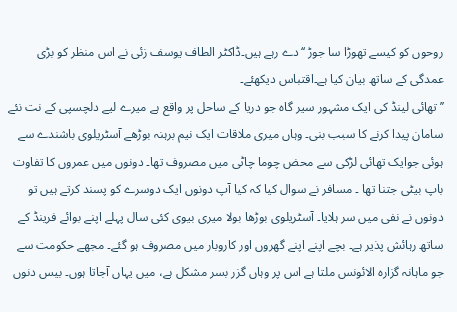روحوں کو کیسے تھوڑا سا جوڑ ‘‘دے رہے ہیں۔ڈاکٹر الطاف یوسف زئی نے اس منظر کو بڑی عمدگی کے ساتھ بیان کیا ہے۔اقتباس دیکھئے۔
’’تھائی لینڈ کی ایک مشہور سیر گاہ جو دریا کے ساحل پر واقع ہے میرے لیے دلچسپی کے نت نئے سامان پیدا کرنے کا سبب بنی۔ وہاں میری ملاقات ایک نیم برہنہ بوڑھے آسٹریلوی باشندے سے ہوئی جوایک تھائی لڑکی سے محض چوما چاٹی میں مصروف تھا۔ دونوں میں عمروں کا تفاوت باپ بیٹی جتنا تھا ۔ مسافر نے سوال کیا کہ کیا آپ دونوں ایک دوسرے کو پسند کرتے ہیں تو دونوں نے نفی میں سر ہلایا۔ آسٹریلوی بوڑھا بولا میری بیوی کئی سال پہلے اپنے بوائے فرینڈ کے ساتھ رہائش پذیر ہے۔ بچے اپنے اپنے گھروں اور کاروبار میں مصروف ہو گئے۔ مجھے حکومت سے جو ماہانہ گزارہ الائونس ملتا ہے اس پر وہاں گزر بسر مشکل ہے، میں یہاں آجاتا ہوں۔ بیس دنوں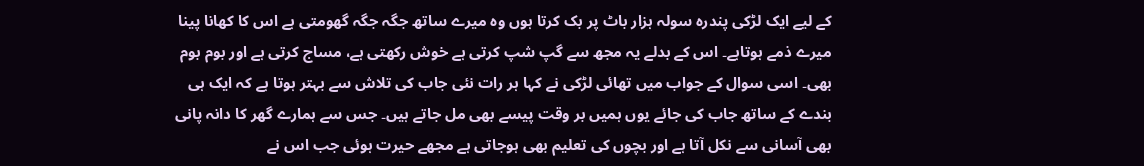کے لیے ایک لڑکی پندرہ سولہ ہزار باٹ پر بک کرتا ہوں وہ میرے ساتھ جگہ جگہ گھومتی ہے اس کا کھانا پینا میرے ذمے ہوتاہے۔ اس کے بدلے یہ مجھ سے گپ شپ کرتی ہے خوش رکھتی ہے، مساج کرتی ہے اور بوم بوم بھی۔ اسی سوال کے جواب میں تھائی لڑکی نے کہا ہر رات نئی جاب کی تلاش سے بہتر ہوتا ہے کہ ایک ہی بندے کے ساتھ جاب کی جائے یوں ہمیں بر وقت پیسے بھی مل جاتے ہیں۔ جس سے ہمارے گھر کا دانہ پانی بھی آسانی سے نکل آتا ہے اور بچوں کی تعلیم بھی ہوجاتی ہے مجھے حیرت ہوئی جب اس نے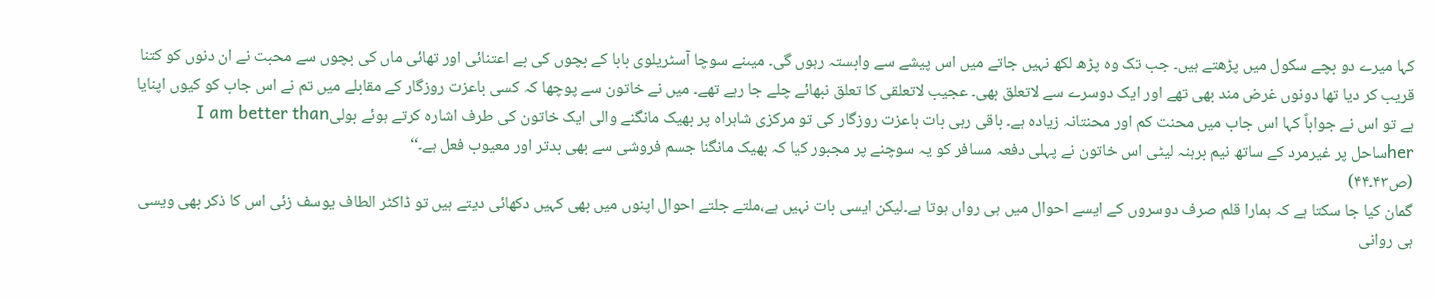کہا میرے دو بچے سکول میں پڑھتے ہیں۔ جب تک وہ پڑھ لکھ نہیں جاتے میں اس پیشے سے وابستہ رہوں گی۔ میںنے سوچا آسٹریلوی بابا کے بچوں کی بے اعتنائی اور تھائی ماں کی بچوں سے محبت نے ان دنوں کو کتنا قریب کر دیا تھا دونوں غرض مند بھی تھے اور ایک دوسرے سے لاتعلق بھی۔ عجیب لاتعلقی کا تعلق نبھائے چلے جا رہے تھے۔ میں نے خاتون سے پوچھا کہ کسی باعزت روزگار کے مقابلے میں تم نے اس جاب کو کیوں اپنایا ہے تو اس نے جواباً کہا اس جاب میں محنت کم اور محنتانہ زیادہ ہے۔ باقی رہی بات باعزت روزگار کی تو مرکزی شاہراہ پر بھیک مانگنے والی ایک خاتون کی طرف اشارہ کرتے ہوئے بولیI am better than herساحل پر غیرمرد کے ساتھ نیم برہنہ لیٹی اس خاتون نے پہلی دفعہ مسافر کو یہ سوچنے پر مجبور کیا کہ بھیک مانگنا جسم فروشی سے بھی بدتر اور معیوب فعل ہے۔‘‘
(ص۴۳۔۴۴)
گمان کیا جا سکتا ہے کہ ہمارا قلم صرف دوسروں کے ایسے احوال میں ہی رواں ہوتا ہے۔لیکن ایسی بات نہیں ہے،ملتے جلتے احوال اپنوں میں بھی کہیں دکھائی دیتے ہیں تو ڈاکٹر الطاف یوسف زئی اس کا ذکر بھی ویسی ہی روانی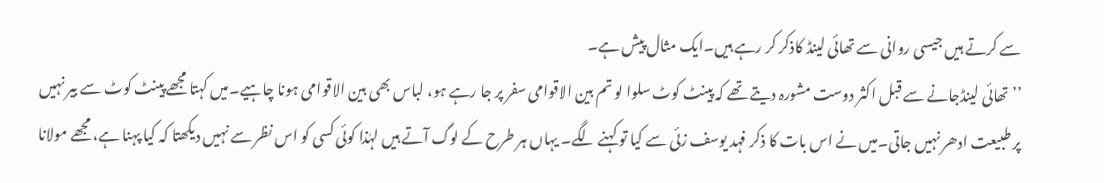سے کرتے ہیں جیسی روانی سے تھائی لینڈ کاذکر کر رہے ہیں۔ایک مثال پیش ہے۔
’’تھائی لینڈجانے سے قبل اکثر دوست مشورہ دیتے تھے کہ پینٹ کوٹ سلوا لو تم بین الاقوامی سفر پر جا رہے ہو، لباس بھی بین الاقوامی ہونا چاہیے۔میں کہتا مجھے پینٹ کوٹ سے بیر نہیں پر طبیعت ادھر نہیں جاتی۔میں نے اس بات کا ذکر فہد یوسف زئی سے کیا تو کہنے لگے۔ یہاں ہر طرح کے لوگ آتے ہیں لہٰذا کوئی کسی کو اس نظر سے نہیں دیکھتا کہ کیا پہنا ہے، مجھے مولانا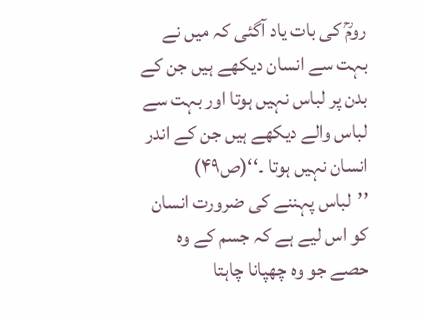رومؒ کی بات یاد آگئی کہ میں نے بہت سے انسان دیکھے ہیں جن کے بدن پر لباس نہیں ہوتا اور بہت سے لباس والے دیکھے ہیں جن کے اندر انسان نہیں ہوتا ۔‘‘(ص۴۹)
’’لباس پہننے کی ضرورت انسان کو اس لیے ہے کہ جسم کے وہ حصے جو وہ چھپانا چاہتا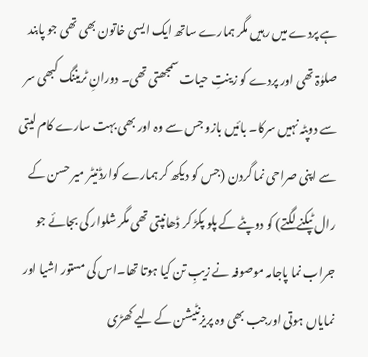ہے پردے میں رہیں مگر ہمارے ساتھ ایک ایسی خاتون بھی تھی جو پابند صلوٰۃ تھی اور پردے کو زینتِ حیات سمجھتی تھی۔ دورانِ ٹریننگ کبھی سر سے دوپٹہ نہیں سرکا۔ بائیں بازو جس سے وہ اور بھی بہت سارے کام لیتی سے اپنی صراحی نما گردن (جس کو دیکھ کر ہمارے کوارڈنیٹر میر حسن کے رال ٹپکنے لگتے) کو دوپٹے کے پلو پکڑ کر ڈھانپتی تھی مگر شلوار کی بجائے جو جراب نما پاجامہ موصوفہ نے زیبِ تن کیا ہوتا تھا۔اس کی مستور اشیا اور نمایاں ہوتی اورجب بھی وہ پریزنٹیشن کے لیے کھڑی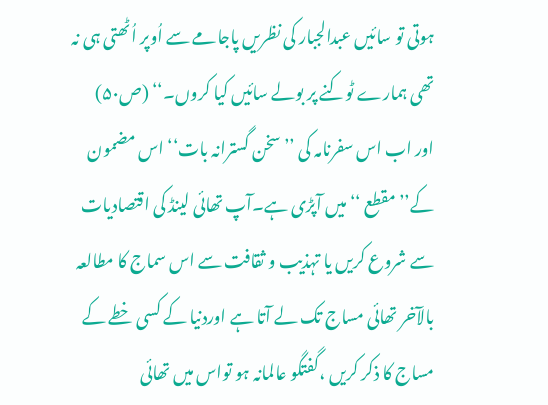ہوتی تو سائیں عبدالجبار کی نظریں پاجامے سے اُوپر اُٹھتی ہی نہ تھی ہمارے ٹوکنے پر بولے سائیں کیا کروں۔‘‘ (ص۵۰)
اور اب اس سفرنامہ کی ’’سخن گسترانہ بات‘‘ اس مضمون کے’’ مقطع ‘‘میں آپڑی ہے۔آپ تھائی لینڈ کی اقتصادیات سے شروع کریں یا تہذیب و ثقافت سے اس سماج کا مطالعہ بالآخر تھائی مساج تک لے آتا ہے اوردنیا کے کسی خطے کے مساج کا ذکر کریں ،گفتگو عالمانہ ہو تواس میں تھائی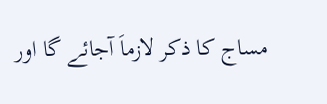مساج کا ذکر لازماَ آجائے گا اور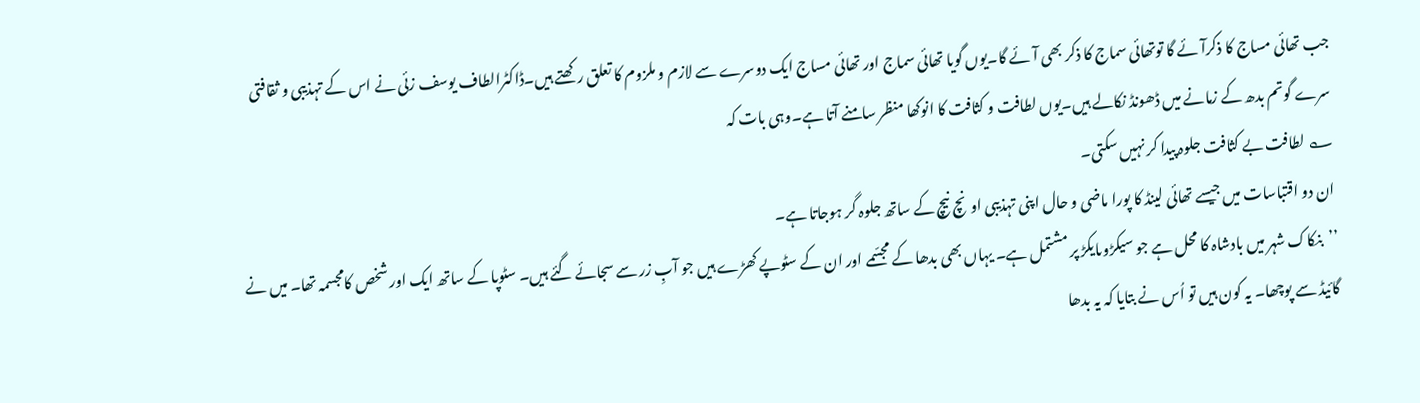جب تھائی مساج کا ذکرآئے گا توتھائی سماج کا ذکر بھی آئے گا۔یوں گویا تھائی سماج اور تھائی مساج ایک دوسرے سے لازم و ملزوم کا تعلق رکھتے ہیں۔ڈاکٹرالطاف یوسف زئی نے اس کے تہذیبی و ثقافتی سرے گوتم بدھ کے زمانے میں ڈھونڈ نکالے ہیں۔یوں لطافت و کثافت کا انوکھا منظر سامنے آتا ہے۔وہی بات کہ
؎ لطافت بے کثافت جلوہ پیدا کر نہیں سکتی۔
ان دو اقتباسات میں جیسے تھائی لینڈ کا پورا ماضی و حال اپنی تہذیبی اونچ نیچ کے ساتھ جلوہ گر ہوجاتا ہے۔
’’بنکاک شہر میں بادشاہ کا محل ہے جو سیکڑوںایکڑ پر مشتمل ہے۔ یہاں بھی بدھا کے مجسّمے اور ان کے سٹوپے کھڑے ہیں جو آبِ زر سے سجائے گئے ہیں۔ سٹوپا کے ساتھ ایک اور شخص کامجسمہ تھا۔ میں نے گائیڈ سے پوچھا۔ یہ کون ہیں تو اُس نے بتایا کہ یہ بدھا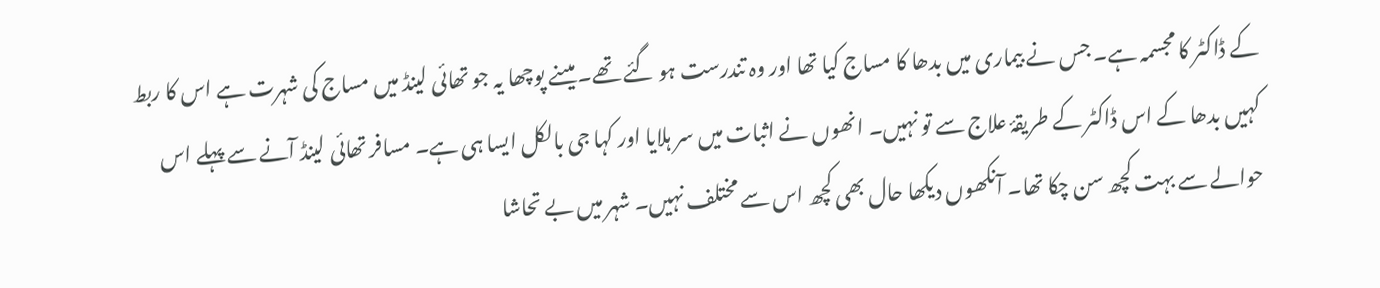کے ڈاکٹر کا مجسمہ ہے۔ جس نے بیماری میں بدھا کا مساج کیا تھا اور وہ تندرست ہو گئے تھے۔ میںنے پوچھا یہ جو تھائی لینڈ میں مساج کی شہرت ہے اس کا ربط کہیں بدھا کے اس ڈاکٹر کے طریقۂ علاج سے تو نہیں۔ انھوں نے اثبات میں سر ہلایا اور کہا جی بالکل ایسا ہی ہے۔ مسافر تھائی لینڈ آنے سے پہلے اس حوالے سے بہت کچھ سن چکا تھا۔ آنکھوں دیکھا حال بھی کچھ اس سے مختلف نہیں۔ شہر میں بے تحاشا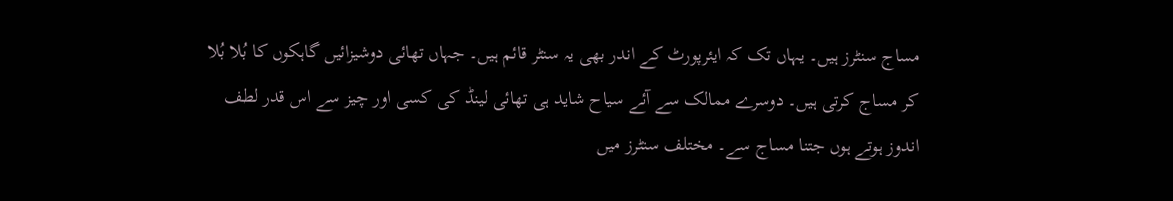مساج سنٹرز ہیں۔ یہاں تک کہ ایئرپورٹ کے اندر بھی یہ سنٹر قائم ہیں۔ جہاں تھائی دوشیزائیں گاہکوں کا بُلا بُلا کر مساج کرتی ہیں۔ دوسرے ممالک سے آئے سیاح شاید ہی تھائی لینڈ کی کسی اور چیز سے اس قدر لطف اندوز ہوتے ہوں جتنا مساج سے۔ مختلف سنٹرز میں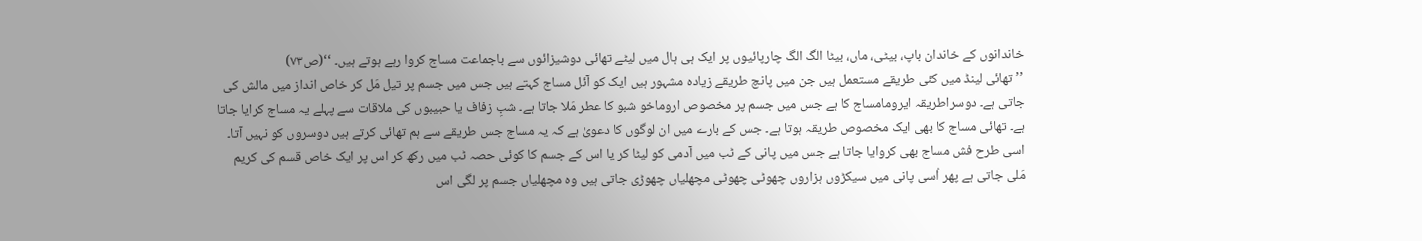خاندانوں کے خاندان باپ، بیٹی، ماں، بیٹا الگ الگ چارپائیوں پر ایک ہی ہال میں لیٹے تھائی دوشیزائوں سے باجماعت مساج کروا رہے ہوتے ہیں۔ ‘‘(ص۷۳)
’’ تھائی لینڈ میں کئی طریقے مستعمل ہیں جن میں پانچ طریقے زیادہ مشہور ہیں ایک کو آئل مساج کہتے ہیں جس میں جسم پر تیل مَل کر خاص انداز میں مالش کی جاتی ہے۔ دوسراطریقہ ایرومامساج کا ہے جس میں جسم پر مخصوص اروماخو شبو کا عطر مَلا جاتا ہے۔ شبِ زفاف یا حبیبوں کی ملاقات سے پہلے یہ مساج کرایا جاتا ہے۔ تھائی مساج کا بھی ایک مخصوص طریقہ ہوتا ہے۔ جس کے بارے میں ان لوگوں کا دعویٰ ہے کہ یہ مساج جس طریقے سے ہم تھائی کرتے ہیں دوسروں کو نہیں آتا۔ اسی طرح فش مساج بھی کروایا جاتا ہے جس میں پانی کے ٹب میں آدمی کو لیٹا کر یا اس کے جسم کا کوئی حصہ ٹب میں رکھ کر اس پر ایک خاص قسم کی کریم مَلی جاتی ہے پھر اُسی پانی میں سیکڑوں ہزاروں چھوٹی چھوٹی مچھلیاں چھوڑی جاتی ہیں وہ مچھلیاں جسم پر لگی اس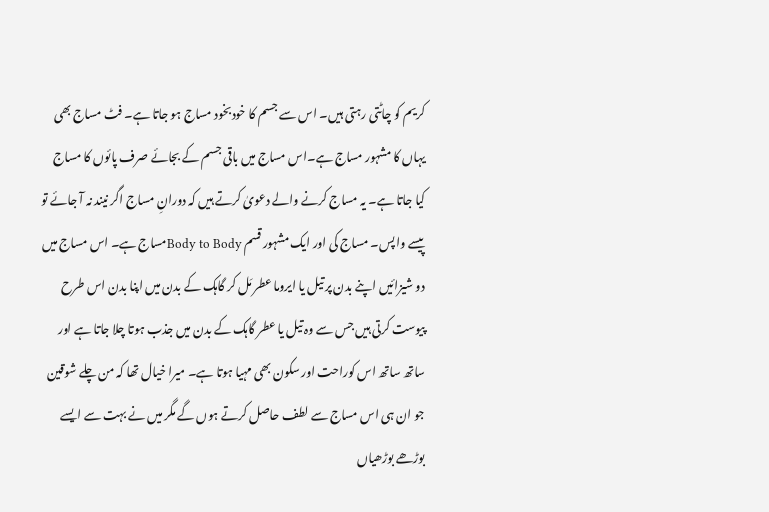کریم کو چاٹتی رہتی ہیں۔ اس سے جسم کا خودبخود مساج ہو جاتا ہے۔ فٹ مساج بھی یہاں کا مشہور مساج ہے۔اس مساج میں باقی جسم کے بجائے صرف پائوں کا مساج کیا جاتا ہے۔ یہ مساج کرنے والے دعویٰ کرتے ہیں کہ دورانِ مساج اگر نیند نہ آ جائے تو پیسے واپس۔ مساج کی اور ایک مشہور قسم Body to Bodyمساج ہے۔ اس مساج میں دو شیزائیں اپنے بدن پر تیل یا ایروما عطر مَل کر گاہک کے بدن میں اپنا بدن اس طرح پیوست کرتی ہیں جس سے وہ تیل یا عطر گاہک کے بدن میں جذب ہوتا چلا جاتا ہے اور ساتھ ساتھ اس کوراحت اور سکون بھی مہیا ہوتا ہے۔ میرا خیال تھا کہ من چلے شوقین جو ان ہی اس مساج سے لطف حاصل کرتے ہوں گے مگر میں نے بہت سے ایسے بوڑھے بوڑھیاں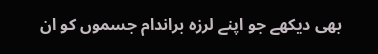بھی دیکھے جو اپنے لرزہ براندام جسموں کو ان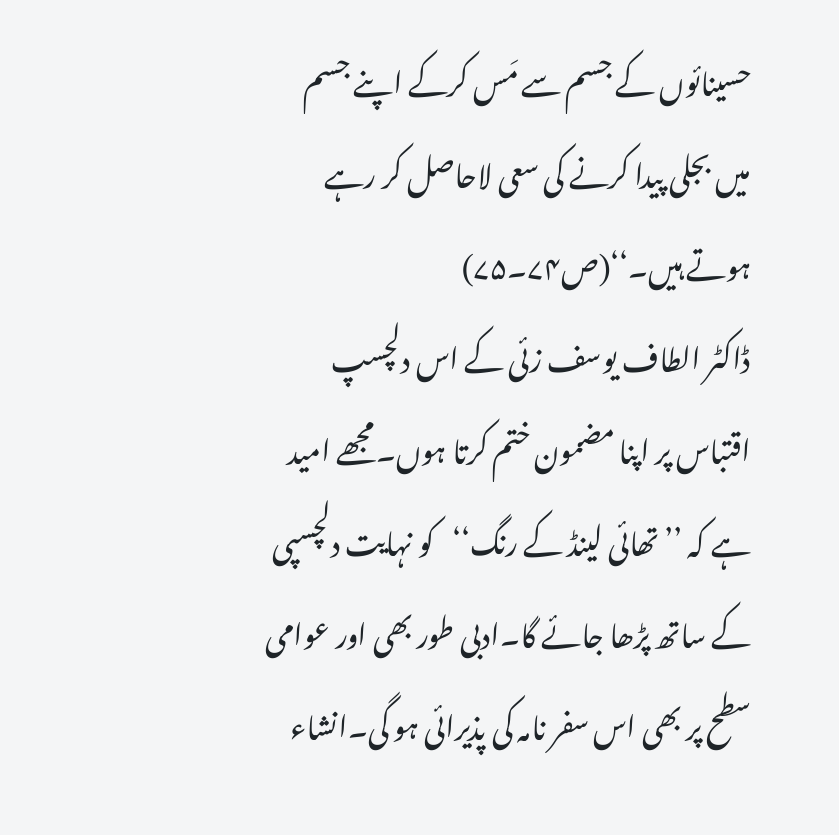حسینائوں کے جسم سے مَس کرکے اپنے جسم میں بجلی پیدا کرنے کی سعی لاحاصل کر رہے ہوتے ہیں۔‘‘(ص۷۴۔۷۵)
ڈاکٹر الطاف یوسف زئی کے اس دلچسپ اقتباس پر اپنا مضمون ختم کرتا ہوں۔مجھے امید ہے کہ ’’تھائی لینڈ کے رنگ‘‘کو نہایت دلچسپی کے ساتھ پڑھا جائے گا۔ادبی طور بھی اور عوامی سطح پر بھی اس سفر نامہ کی پذیرائی ہو گی۔انشاء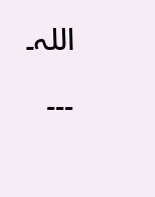اللہ۔
۔۔۔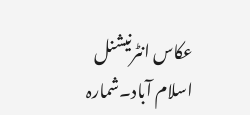عکاس انٹرنیشنل اسلام آباد۔شمارہ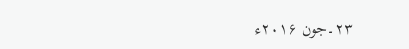۲۳۔جون ۲۰۱۶ء